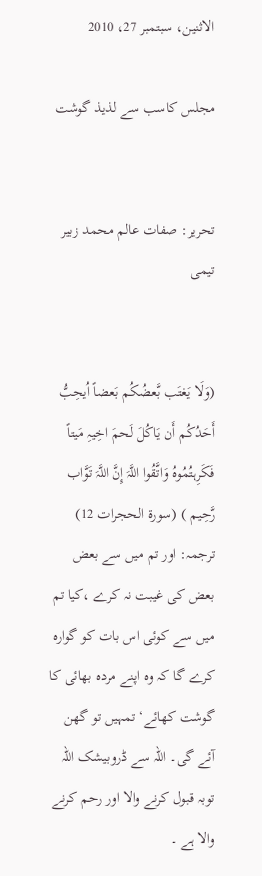الاثنين، سبتمبر 27، 2010

مجلس کاسب سے لذیذ گوشت


تحرير: صفات عالم محمد زبیر تیمی


(وَلَا یَغتَب بَّعضُکُم بَعضاً اُيحِبُّ أَحَدُکُم أَن یَاکُلَ لَحمَ اخِیہِ مَیتاً فَکَرِہتُمُوہُ وَاتَّقُوا اللَّہَ إِنَّ اللَّہَ تَوَّاب رَّحِيم ) (سورة الحجرات 12)
ترجمہ: اور تم میں سے بعض بعض کی غیبت نہ کرے ،کیا تم میں سے کوئی اس بات کو گوارہ کرے گا کہ وہ اپنے مردہ بھائی کا گوشت کھائے‘ تمہیں تو گھن آئے گی۔ اللہ سے ڈروبیشک اللہ توبہ قبول کرنے والا اور رحم کرنے والا ہے ۔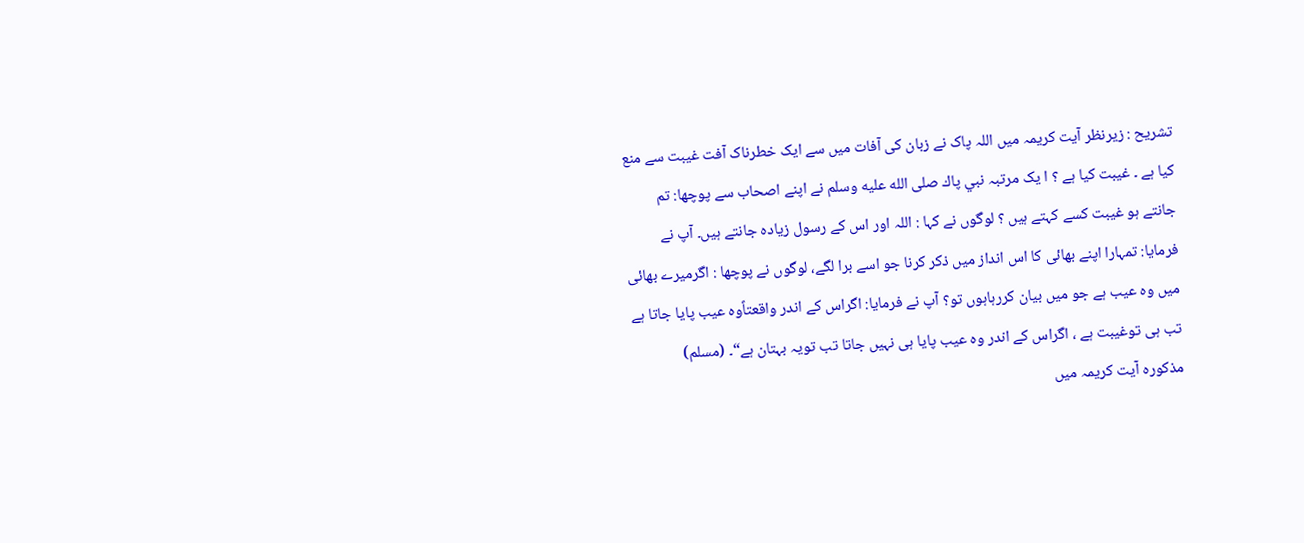تشریح : زیرنظر آیت کریمہ میں اللہ پاک نے زبان کی آفات میں سے ایک خطرناک آفت غیبت سے منع کیا ہے ۔ غیبت کیا ہے ؟ ا یک مرتبہ نبي پاك صلى الله عليه وسلم نے اپنے اصحاب سے پوچھا: تم جانتے ہو غیبت کسے کہتے ہیں ؟ لوگوں نے کہا : اللہ اور اس کے رسول زیادہ جانتے ہیں۔ آپ نے فرمایا: تمہارا اپنے بھائی کا اس انداز میں ذکر کرنا جو اسے برا لگے، لوگوں نے پوچھا : اگرمیرے بھائی میں وہ عیب ہے جو میں بیان کررہاہوں تو؟ آپ نے فرمایا: اگراس کے اندر واقعتاًوہ عیب پایا جاتا ہے تب ہی توغیبت ہے ، اگراس کے اندر وہ عیب پایا ہی نہیں جاتا تب تویہ بہتان ہے“۔ (مسلم)
مذکورہ آیت کریمہ میں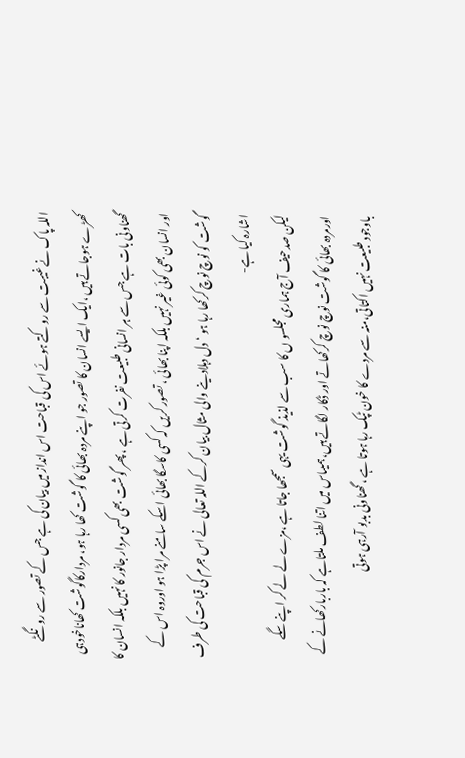اللہ پاک نے غیبت سے روکتے ہوئے اس کی قباحت اس انداز میں بیان کی ہے جس کے تصور سے رونگٹے کھڑے ہوجاتے ہیں ،ایک ایسے انسان کا تصور جو اپنے مردہ بھائی کا گوشت کھا رہا ہو، مردارکاگوشت کھاناخودہی گھناونی بات ہے جس سے ہر انسانی طبیعت نفرت کرتی ہے ، پھر گوشت بھی کسی مردار جانور کا نہیں بلکہ انسان کا اور انسان بھی کوئی غیر نہیں بلکہ اپنا بھائی ، تصور کریں کہ کسی کاسگا بھائی اسکے سامنے مرا پڑا ہو اوروہ اس کے گوشت کو نوچ نوچ کرکھا رہا ہو ‘ دل دہلادینے والی مثال بیان کرکے اللہ تعالی نے اس جرم کی قباحت کی طرف اشارہ کیا ہے-
لیکن صدحیف آج ہماری مجلسو ں کا سب سے لذیذ گوشت یہی سمجھا جاتا ہے ،مزے لے لے کر اپنے سگے اورمردہ بھائی کا گوشت نوچ نوچ کرکھاتے اور ڈکار لگاتے ہیں،ہمیںاس میں اتنا لطف ملتاہے کہ باربارکھانے کے باوجود طبیعت نہیں اکتاتی،منہ سے مردے کا خون ٹپک رہا ہوتا ہے ، گھناونی بدبو آرہی ہوتی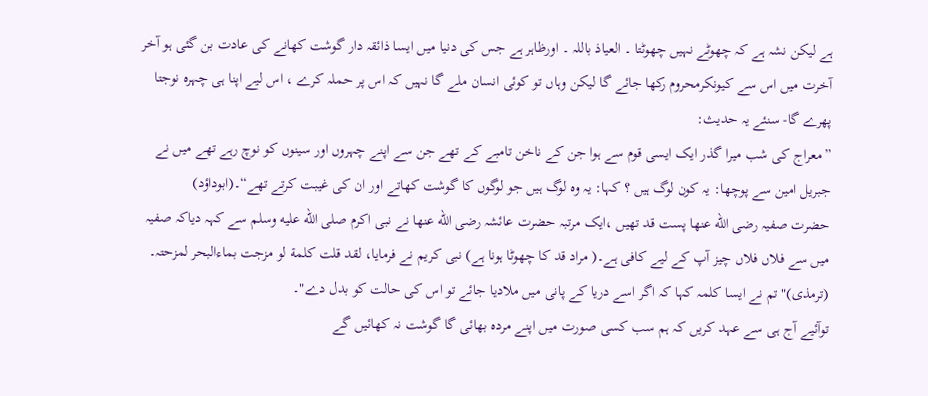ہے لیکن نشہ ہے کہ چھوٹے نہیں چھوٹتا ۔ العیاذ باللہ ۔ اورظاہر ہے جس کی دنیا میں ایسا ذائقہ دار گوشت کھانے کی عادت بن گئی ہو آخر آخرت میں اس سے کیونکرمحروم رکھا جائے گا لیکن وہاں تو کوئی انسان ملے گا نہیں کہ اس پر حملہ کرے ، اس لیے اپنا ہی چہرہ نوجتا پھرے گا- سنئے یہ حدیث:
”معراج کی شب میرا گذر ایک ایسی قوم سے ہوا جن کے ناخن تامبے کے تھے جن سے اپنے چہروں اور سینوں کو نوچ رہے تھے میں نے جبریل امین سے پوچھا: یہ کون لوگ ہیں ؟ کہا: یہ وہ لوگ ہیں جو لوگوں کا گوشت کھاتے اور ان کی غیبت کرتے تھے“۔(ابوداؤد)
حضرت صفیہ رضى الله عنها پست قد تھیں ،ایک مرتبہ حضرت عائشہ رضى الله عنها نے نبی اکرم صلى الله عليه وسلم سے کہہ دیاکہ صفیہ میں سے فلاں فلاں چیز آپ کے لیے کافی ہے۔( مراد قد کا چھوٹا ہونا ہے) نبی کریم نے فرمایا، لقد قلت کلمة لو مزجت بماءالبحر لمزحتہ۔ (ترمذی)"تم نے ایسا کلمہ کہا کہ اگر اسے دریا کے پانی میں ملادیا جائے تو اس کی حالت کو بدل دے"۔
توآئیے آج ہی سے عہد کریں کہ ہم سب کسی صورت میں اپنے مردہ بھائی گا گوشت نہ کھائیں گے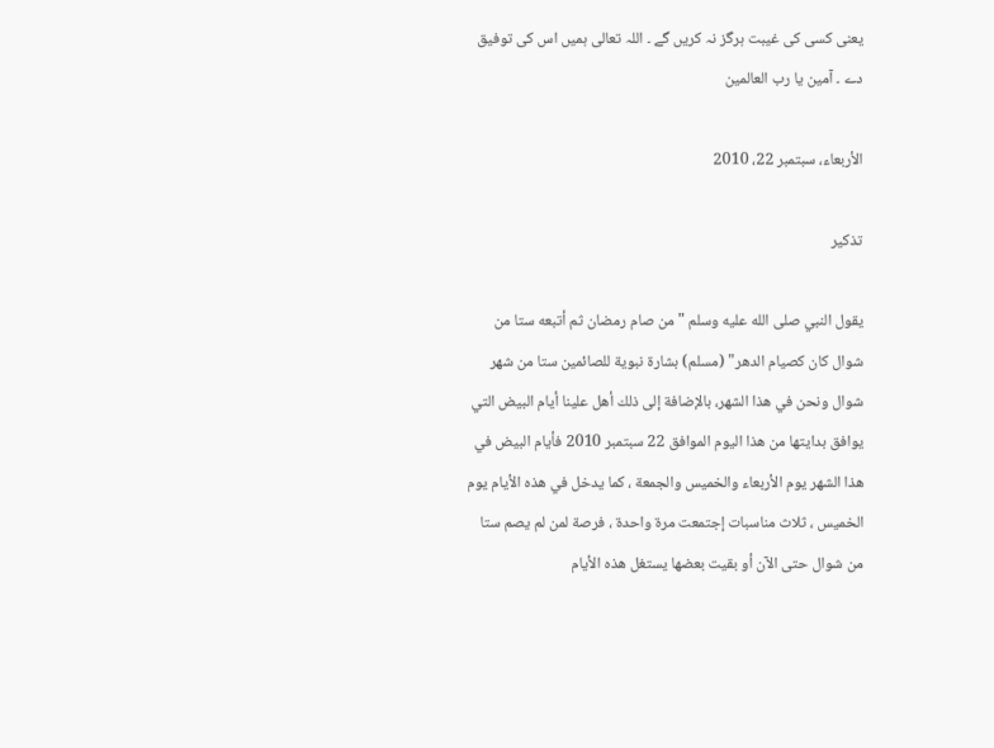یعنی کسی کی غیبت ہرگز نہ کریں گے ۔ اللہ تعالی ہمیں اس کی توفیق دے ۔ آمین یا رب العالمین

الأربعاء، سبتمبر 22، 2010

تذكير

يقول النبي صلى الله عليه وسلم " من صام رمضان ثم أتبعه ستا من شوال كان كصيام الدهر" (مسلم) بشارة نبوية للصائمين ستا من شهر شوال ونحن في هذا الشهر، بالإضافة إلى ذلك أهل علينا أيام البيض التي يوافق بدايتها من هذا اليوم الموافق 22 سبتمبر 2010 فأيام البيض في هذا الشهر يوم الأربعاء والخميس والجمعة ، كما يدخل في هذه الأيام يوم الخميس ، ثلاث مناسبات إجتمعت مرة واحدة ، فرصة لمن لم يصم ستا من شوال حتى الآن أو بقيت بعضها يستغل هذه الأيام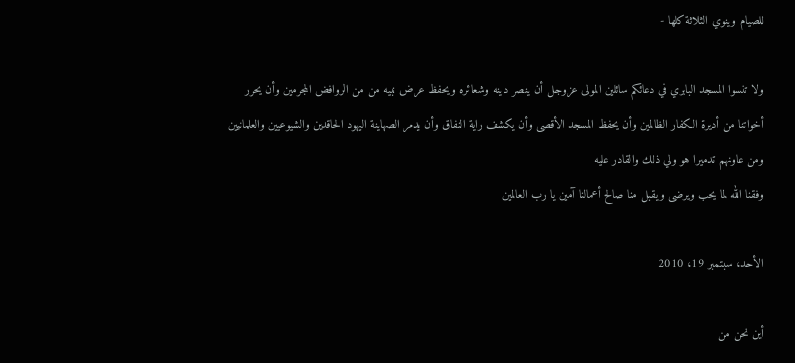للصيام وينوي الثلاثة كلها -

ولا تنسوا المسجد البابري في دعائكم سائلين المولى عزوجل أن ينصر دينه وشعائره ويحفظ عرض نبيه من من الروافض المجرمين وأن يحرر أخواتنا من أديرة الكفار الظالمين وأن يحفظ المسجد الأقصى وأن يكشف راية النفاق وأن يدمر الصهاينة اليهود الحاقدين والشيوعيين والعلمانيين ومن عاونهم تدميرا هو ولي ذلك والقادر عليه
وفقنا الله لما يحب ويرضى ويقبل منا صالح أعمالنا آمين يا رب العالمين

الأحد، سبتمبر 19، 2010

أين نحن من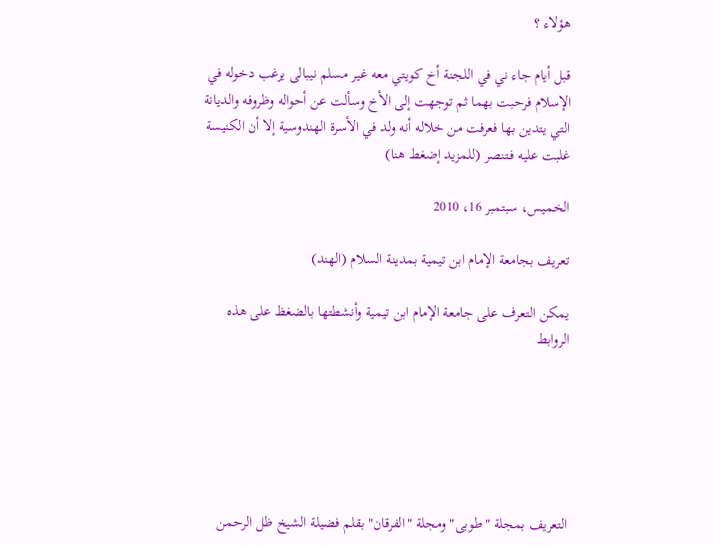هؤلاء ؟

قبل أيام جاء ني في اللجنة أخ كويتي معه غير مسلم نيبالى يرغب دخوله في الإسلام فرحبت بهما ثم توجهت إلى الأخ وسألت عن أحواله وظروفه والديانة التي يتدين بها فعرفت من خلاله أنه ولد في الأسرة الهندوسية إلا أن الكنيسة غلبت عليه فـتنصر (للمزيد إضغط هنا)

الخميس، سبتمبر 16، 2010

تعريف بجامعة الإمام ابن تيمية بمدينة السلام (الهند)

يمكن التعرف على جامعة الإمام ابن تيمية وأنشطتها بالضغظ على هذه الروابط






التعريف بمجلة "طوبى" ومجلة "الفرقان" بقلم فضيلة الشيخ ظل الرحمن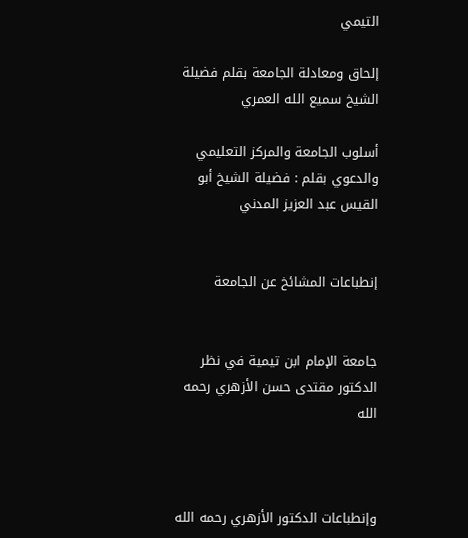التيمي

إلحاق ومعادلة الجامعة بقلم فضيلة الشيخ سميع الله العمري

أسلوب الجامعة والمركز التعليمي والدعوي بقلم : فضيلة الشيخ أبو القيس عبد العزيز المدني


إنطباعات المشائخ عن الجامعة


جامعة الإمام ابن تيمية في نظر الدكتور مقتدى حسن الأزهري رحمه الله



وإنطباعات الدكتور الأزهري رحمه الله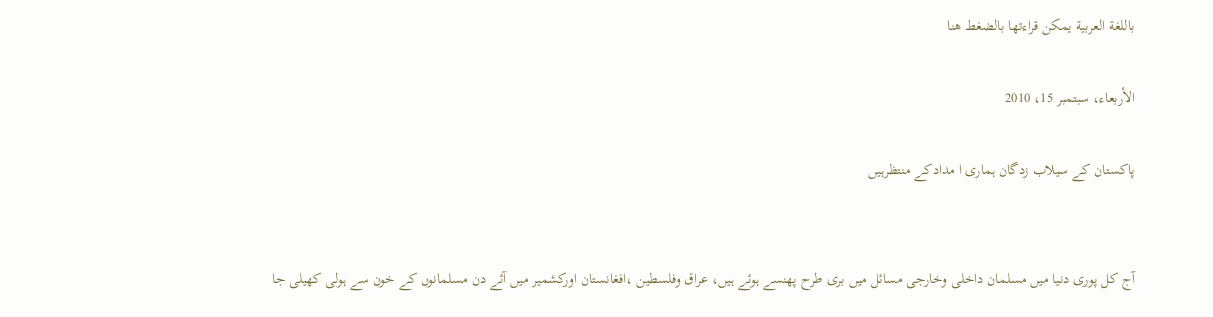باللغة العربية يمكن قراءتها بالضغط هنا

الأربعاء، سبتمبر 15، 2010

پاکستان کے سیلاب زدگان ہماری ا مدادکے منتظرہیں


آج کل پوری دنیا میں مسلمان داخلی وخارجی مسائل میں بری طرح پھنسے ہوئے ہیں، عراق وفلسطین ،افغانستان اورکشمیر میں آئے دن مسلمانوں کے خون سے ہولی کھیلی جا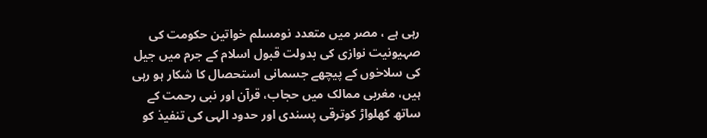رہی ہے ، مصر میں متعدد نومسلم خواتین حکومت کی صہیونیت نوازی کی بدولت قبول اسلام کے جرم میں جیل کی سلاخوں کے پیچھے جسمانی استحصال کا شکار ہو رہی ہیں، مغربی ممالک میں حجاب، قرآن اور نبی رحمت کے ساتھ کھلواڑ کوترقی پسندی اور حدود الہی کی تنفیذ کو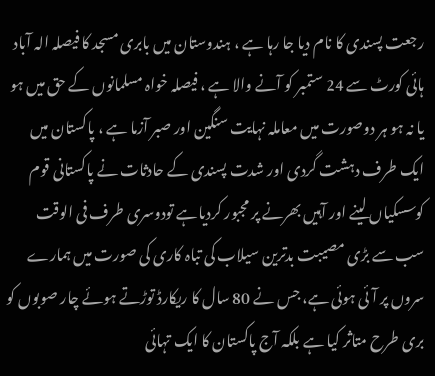رجعت پسندی کا نام دیا جا رہا ہے ، ہندوستان میں بابری مسجد کا فیصلہ الہ آباد ہائی کورٹ سے 24 ستمبر کو آنے والا ہے ، فیصلہ خواہ مسلمانوں کے حق میں ہو یا نہ ہو ہر دوصورت میں معاملہ نہایت سنگین اور صبر آزما ہے ، پاکستان میں ایک طرف دہشت گردی اور شدت پسندی کے حادثات نے پاکستانی قوم کوسسکیاں لینے اور آہیں بھرنے پر مجبور کردیاہے تودوسری طرف فی الوقت سب سے بڑی مصیبت بدترین سیلاب کی تباہ کاری کی صورت میں ہمارے سروں پر آئی ہوئی ہے، جس نے 80 سال کا ریکارڈ توڑتے ہوئے چار صوبوں کو بری طرح متاثر کیا ہے بلکہ آج پاکستان کا ایک تہائی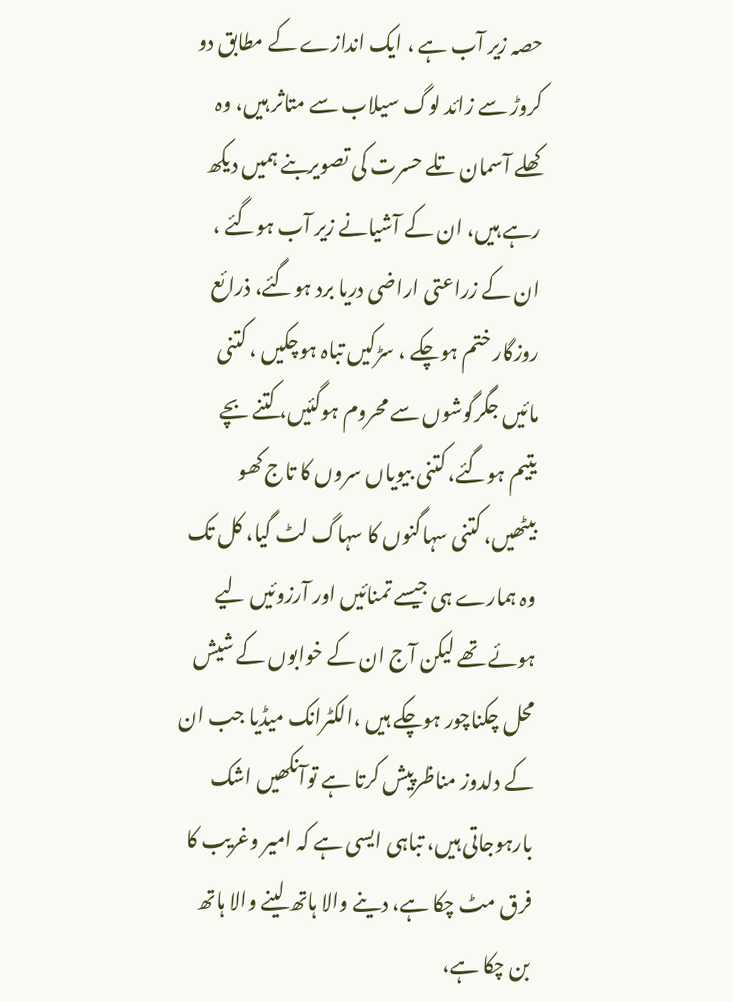حصہ زیر آب ہے ، ایک اندازے کے مطابق دو کروڑ سے زائد لوگ سیلاب سے متاثر ہیں، وہ کھلے آسمان تلے حسرت کی تصویربنے ہمیں دیکھ رہے ہیں، ان کے آشیانے زیر آب ہوگئے ، ان کے زراعتی اراضی دریا برد ہوگئے، ذرائع روزگار ختم ہوچکے ، سڑکیں تباہ ہوچکیں ، کتنی مائیں جگرگوشوں سے محروم ہوگئیں، کتنے بچے یتیم ہوگئے، کتنی بیویاں سروں کا تاج کھو بیٹھیں، کتنی سہاگنوں کا سہاگ لٹ گیا، کل تک وہ ہمارے ہی جیسے تمنائیں اور آرزوئیں لیے ہوئے تھے لیکن آج ان کے خوابوں کے شیش محل چکناچور ہوچکے ہیں ،الکٹرانک میڈیا جب ان کے دلدوز مناظرپیش کرتا ہے توآنکھیں اشک بارہوجاتی ہیں، تباہی ایسی ہے کہ امیر وغریب کا فرق مٹ چکا ہے، دینے والا ہاتھ لینے والا ہاتھ بن چکا ہے،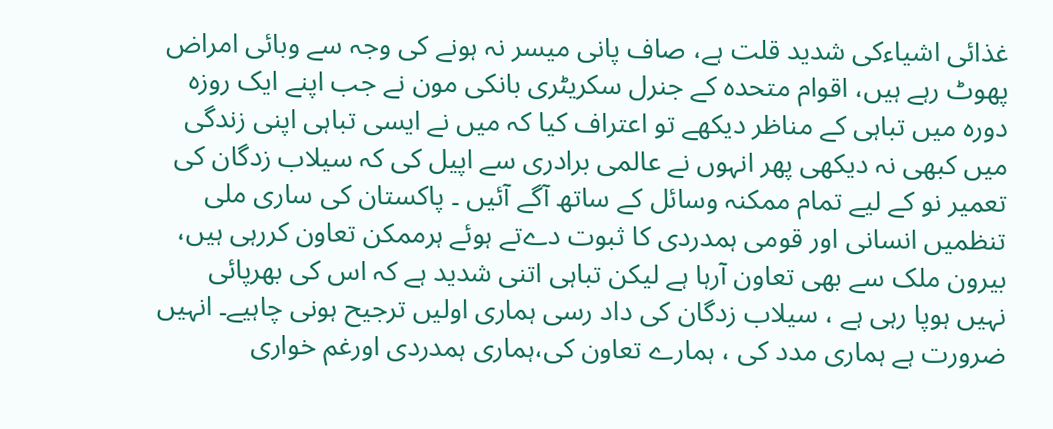غذائی اشیاءکی شدید قلت ہے، صاف پانی میسر نہ ہونے کی وجہ سے وبائی امراض پھوٹ رہے ہیں، اقوام متحدہ کے جنرل سکریٹری بانکی مون نے جب اپنے ایک روزہ دورہ میں تباہی کے مناظر دیکھے تو اعتراف کیا کہ میں نے ایسی تباہی اپنی زندگی میں کبھی نہ دیکھی پھر انہوں نے عالمی برادری سے اپیل کی کہ سیلاب زدگان کی تعمیر نو کے لیے تمام ممکنہ وسائل کے ساتھ آگے آئیں ۔ پاکستان کی ساری ملی تنظمیں انسانی اور قومی ہمدردی کا ثبوت دےتے ہوئے ہرممکن تعاون کررہی ہیں، بیرون ملک سے بھی تعاون آرہا ہے لیکن تباہی اتنی شدید ہے کہ اس کی بھرپائی نہیں ہوپا رہی ہے ، سیلاب زدگان کی داد رسی ہماری اولیں ترجیح ہونی چاہیے۔ انہیں ضرورت ہے ہماری مدد کی ، ہمارے تعاون کی،ہماری ہمدردی اورغم خواری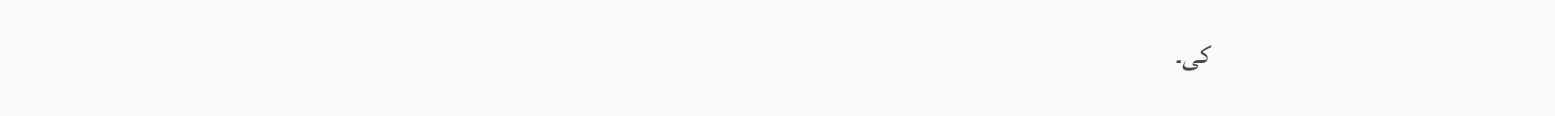کی۔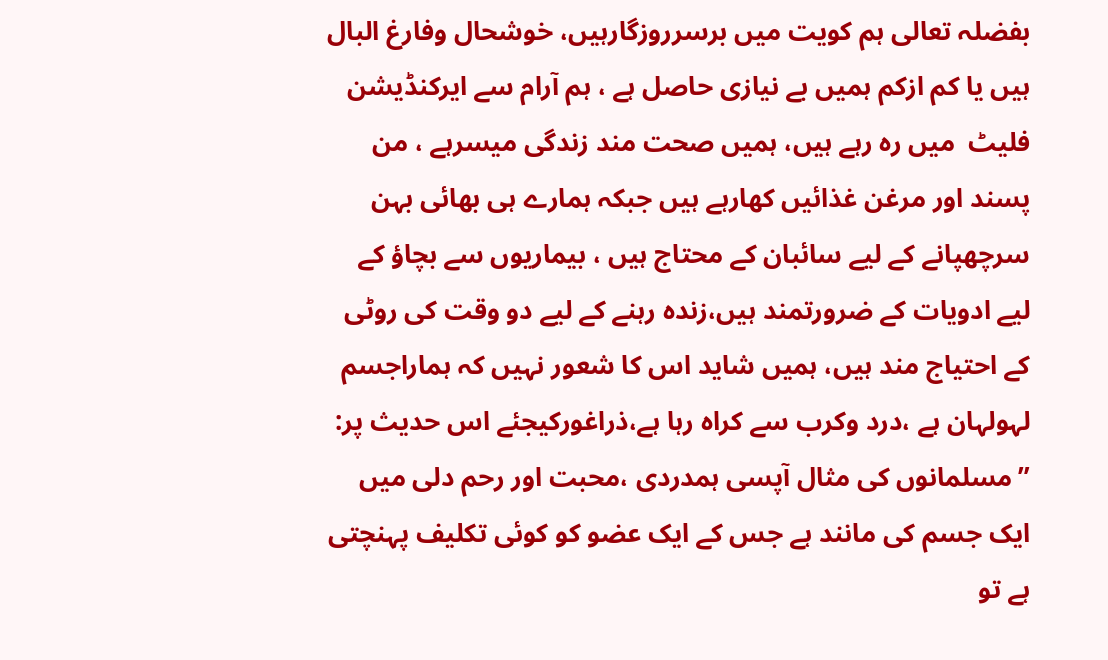بفضلہ تعالی ہم کویت میں برسرروزگارہیں، خوشحال وفارغ البال ہيں یا کم ازکم ہمیں بے نیازی حاصل ہے ، ہم آرام سے ایرکنڈیشن فلیٹ  میں رہ رہے ہیں، ہمیں صحت مند زندگی میسرہے ، من پسند اور مرغن غذائیں کھارہے ہیں جبکہ ہمارے ہی بھائی بہن سرچھپانے کے لیے سائبان کے محتاج ہیں ، بیماریوں سے بچاؤ کے لیے ادویات کے ضرورتمند ہیں،زندہ رہنے کے لیے دو وقت کی روٹی کے احتیاج مند ہیں، ہمیں شاید اس کا شعور نہیں کہ ہماراجسم لہولہان ہے ،درد وکرب سے کراہ رہا ہے،ذراغورکیجئے اس حدیث پر:
”مسلمانوں کی مثال آپسی ہمدردی ،محبت اور رحم دلی میں ایک جسم کی مانند ہے جس کے ایک عضو کو کوئی تکلیف پہنچتی ہے تو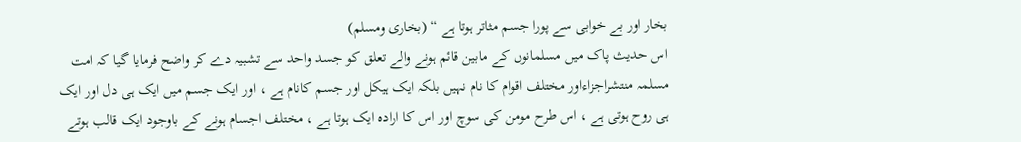بخار اور بے خوابی سے پورا جسم مثاتر ہوتا ہے “ (بخاری ومسلم)
اس حدیث پاک میں مسلمانوں کے مابین قائم ہونے والے تعلق کو جسد واحد سے تشبیہ دے کر واضح فرمایا گیا کہ امت مسلمہ منتشراجزاءاور مختلف اقوام کا نام نہیں بلکہ ایک ہیکل اور جسم کانام ہے ، اور ایک جسم میں ایک ہی دل اور ایک ہی روح ہوتی ہے ، اس طرح مومن کی سوچ اور اس کا ارادہ ایک ہوتا ہے ، مختلف اجسام ہونے کے باوجود ایک قالب ہوتے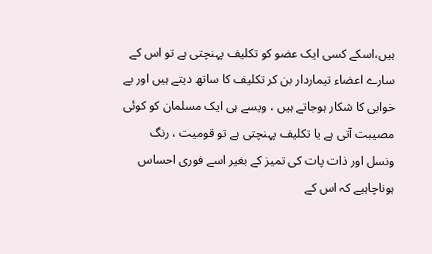ہیں،اسکے کسی ایک عضو کو تکلیف پہنچتی ہے تو اس کے سارے اعضاء تیماردار بن کر تکلیف کا ساتھ دیتے ہیں اور بے خوابی کا شکار ہوجاتے ہیں ، ویسے ہی ایک مسلمان کو کوئی مصیبت آتی ہے یا تکلیف پہنچتی ہے تو قومیت ، رنگ ونسل اور ذات پات کی تمیز کے بغیر اسے فوری احساس ہوناچاہیے کہ اس کے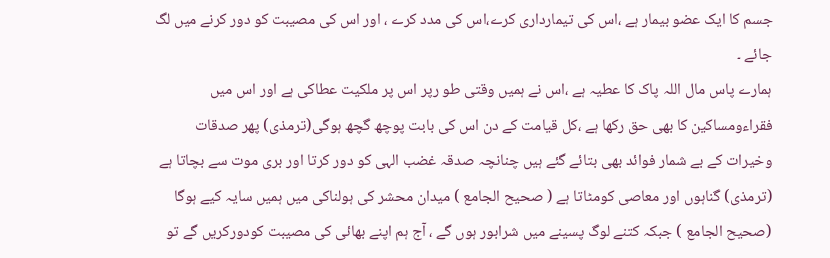جسم کا ایک عضو بیمار ہے ،اس کی تیمارداری کرے،اس کی مدد کرے ، اور اس کی مصیبت کو دور کرنے میں لگ جائے ۔
ہمارے پاس مال اللہ پاک کا عطیہ ہے ،اس نے ہمیں وقتی طو رپر اس پر ملکیت عطاکی ہے اور اس میں فقراءومساکین کا بھی حق رکھا ہے ،کل قیامت کے دن اس کی بابت پوچھ گچھ ہوگی(ترمذی) پھر صدقات وخیرات کے بے شمار فوائد بھی بتائے گئے ہیں چنانچہ صدقہ غضب الہی کو دور کرتا اور بری موت سے بچاتا ہے (ترمذی) گناہوں اور معاصی کومٹاتا ہے ( صحیح الجامع ) میدان محشر کی ہولناکی میں ہمیں سایہ کیے ہوگا (صحیح الجامع ) جبکہ کتنے لوگ پسینے میں شرابور ہوں گے ، آج ہم اپنے بھائی کی مصیبت کودورکریں گے تو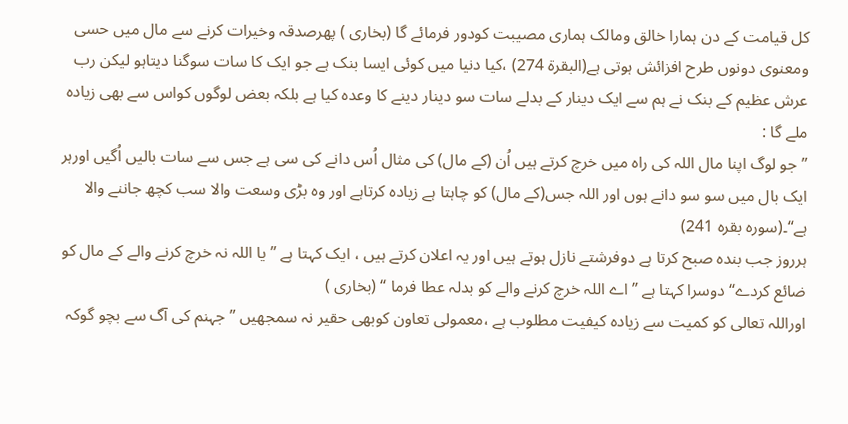کل قیامت کے دن ہمارا خالق ومالک ہماری مصیبت کودور فرمائے گا (بخاری ) پھرصدقہ وخیرات کرنے سے مال میں حسی ومعنوی دونوں طرح افزائش ہوتی ہے(البقرة 274) ،کیا دنیا میں کوئی ایسا بنک ہے جو ایک کا سات سوگنا دیتاہو لیکن رب عرش عظیم کے بنک نے ہم سے ایک دینار کے بدلے سات سو دینار دینے کا وعدہ کیا ہے بلکہ بعض لوگوں کواس سے بھی زیادہ ملے گا :
”جو لوگ اپنا مال اللہ کی راہ میں خرچ کرتے ہیں اُن (کے مال) کی مثال اُس دانے کی سی ہے جس سے سات بالیں اُگیں اورہر ایک بال میں سو سو دانے ہوں اور اللہ جس(کے مال) کو چاہتا ہے زیادہ کرتاہے اور وہ بڑی وسعت والا سب کچھ جاننے والا ہے“۔(سورہ بقرہ 241)
ہرروز جب بندہ صبح کرتا ہے دوفرشتے نازل ہوتے ہیں اور یہ اعلان کرتے ہیں ، ایک کہتا ہے ”یا اللہ نہ خرچ کرنے والے کے مال کو ضائع کردے“ دوسرا کہتا ہے ”اے اللہ خرچ کرنے والے کو بدلہ عطا فرما “ (بخاری )
اوراللہ تعالی کو کمیت سے زیادہ کیفیت مطلوب ہے ،معمولی تعاون کوبھی حقیر نہ سمجھیں ”جہنم کی آگ سے بچو گوکہ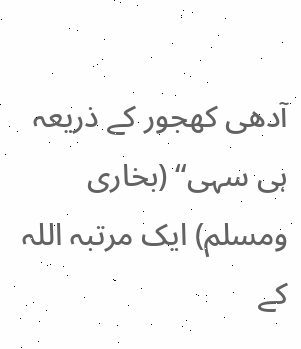آدھی کھجور کے ذریعہ ہی سہی“ (بخاری ومسلم) ایک مرتبہ اللہ کے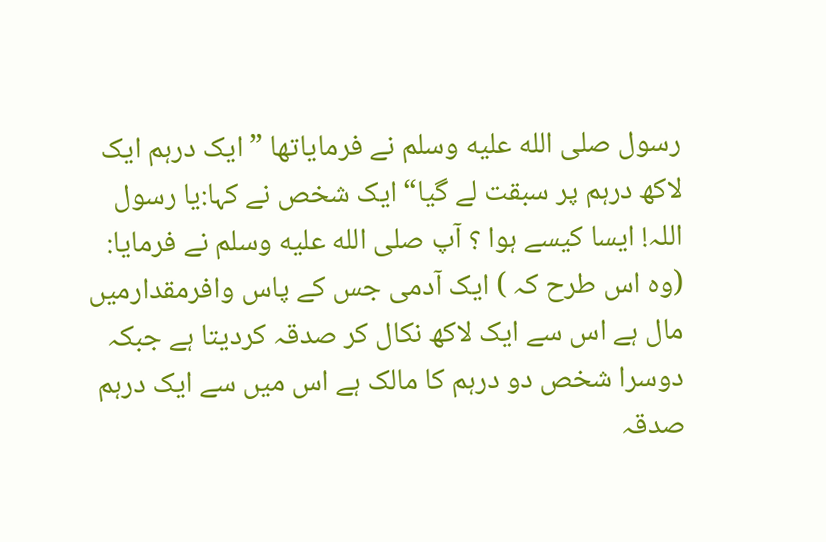رسول صلى الله عليه وسلم نے فرمایاتھا ”ایک درہم ایک لاکھ درہم پر سبقت لے گیا“ایک شخص نے کہا:یا رسول اللہ! ایسا کیسے ہوا ؟ آپ صلى الله عليه وسلم نے فرمایا: (وہ اس طرح کہ ) ایک آدمی جس کے پاس وافرمقدارمیں مال ہے اس سے ایک لاکھ نکال کر صدقہ کردیتا ہے جبکہ دوسرا شخص دو درہم کا مالک ہے اس میں سے ایک درہم صدقہ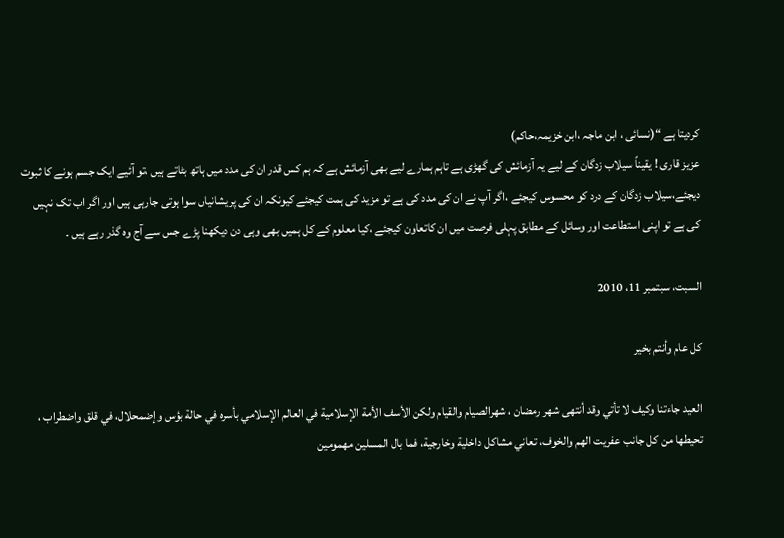کردیتا ہے “(نسائی ، ابن ماجہ ،ابن خزیمہ،حاکم)
عزیز قاری ! یقیناً سیلاب زدگان کے لیے یہ آزمائش کی گھڑی ہے تاہم ہمارے لیے بھی آزمائش ہے کہ ہم کس قدر ان کی مدد میں ہاتھ بٹاتے ہیں ،تو آئیے ایک جسم ہونے کا ثبوت دیجئے،سیلاب زدگان کے درد کو محسوس کیجئے ،اگر آپ نے ان کی مدد کی ہے تو مزید کی ہمت کیجئے کیونکہ ان کی پریشانیاں سوا ہوتی جارہی ہیں اور اگر اب تک نہیں کی ہے تو اپنی استطاعت اور وسائل کے مطابق پہلی فرصت میں ان کاتعاون کیجئے ،کیا معلوم کے کل ہمیں بھی وہی دن دیکھنا پڑے جس سے آج وہ گذر رہے ہیں ۔

السبت، سبتمبر 11، 2010

كل عام وأنتم بخير

العيد جاءتنا وكيف لا تأتي وقد أنتهى شهر رمضان ، شهرالصيام والقيام ولكن الأسف الأمة الإسلامية في العالم الإسلامي بأسره في حالة بؤس وإضمحلال، في قلق واضطراب ، تحيطها من كل جانب عفريت الهم والخوف، تعاني مشاكل داخلية وخارجية، فما بال المسلين مهمومين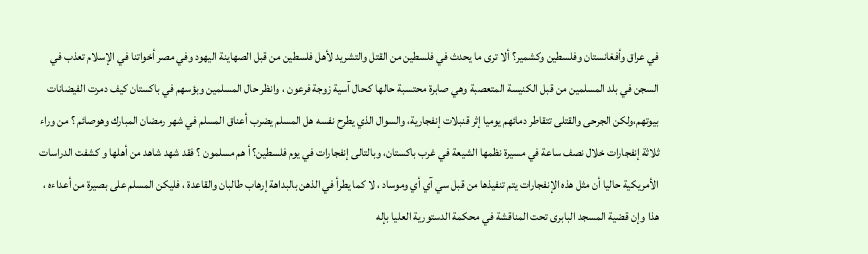في عراق وأفغانستان وفلسطين وكشمير؟ ألا ترى ما يحدث في فلسطين من القتل والتشريد لأهل فلسطين من قبل الصهاينة اليهود وفي مصر أخواتنا في الإسلام تعذب في السجن في بلد المسلمين من قبل الكنيسة المتعصبة وهي صابرة محتسبة حالها كـحال آسية زوجة فرعون ، وانظر حال المسلمين وبؤسهم في باكستان كيف دمرت الفيضانات بيوتهم،ولكن الجرحى والقتلى تتقاطر دمائهم يوميا إثر قنبلات إنفجارية، والسوال الذي يطرح نفسه هل المسلم يضرب أعناق المسلم في شهر رمضان المبارك وهوصائم ؟ من وراء ثلاثة إنفجارات خلال نصف ساعة في مسيرة نظمها الشيعة في غرب باكستان، وبالتالى إنفجارات في يوم فلسطين؟ أ هم مسلمون ؟ فقد شهد شاهد من أهلها و كشفت الدراسات الأمريكية حاليا أن مثل هذه الإنفجارات يتم تنفيذها من قبل سي آي أي وموساد ، لا كما يطرأ في الذهن بالبداهة إرهاب طالبان والقاعدة ، فليكن المسلم على بصيرة من أعداءه ،
هذا وإن قضية المسجد البابرى تحت المناقشة في محكمة الدستورية العليا بإله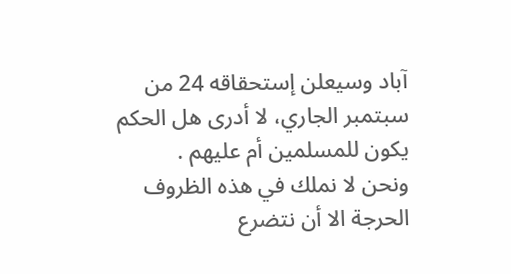آباد وسيعلن إستحقاقه 24 من سبتمبر الجاري، لا أدرى هل الحكم يكون للمسلمين أم عليهم .
ونحن لا نملك في هذه الظروف الحرجة الا أن نتضرع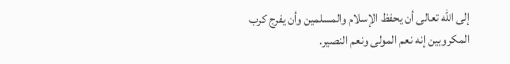إلى الله تعالى أن يحفظ الإسلام والمسلمين وأن يفرج كرب المكروبين إنه نعم المولى ونعم النصير.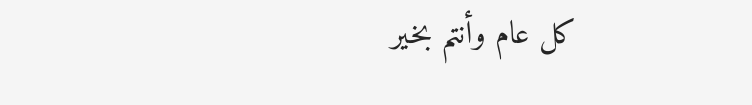كل عام وأنتم بخير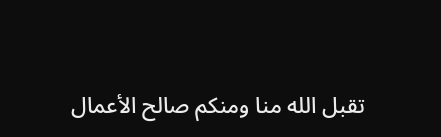تقبل الله منا ومنكم صالح الأعمال